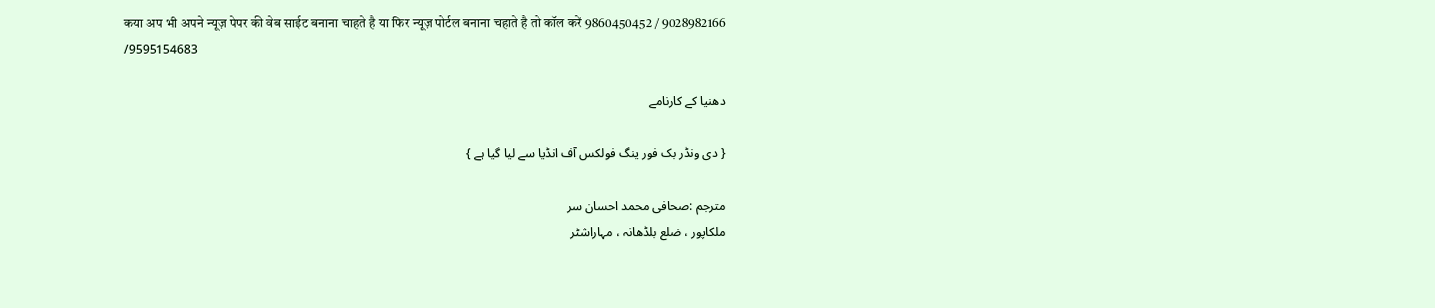कया अप भी अपने न्यूज़ पेपर की वेब साईट बनाना चाहते है या फिर न्यूज़ पोर्टल बनाना चहाते है तो कॉल करें 9860450452 / 9028982166 /9595154683

دھنیا کے کارنامے

{ دی ونڈر بک فور ینگ فولکس آف انڈیا سے لیا گیا ہے }

مترجم :صحافی محمد احسان سر
ملکاپور ، ضلع بلڈھانہ ، مہاراشٹر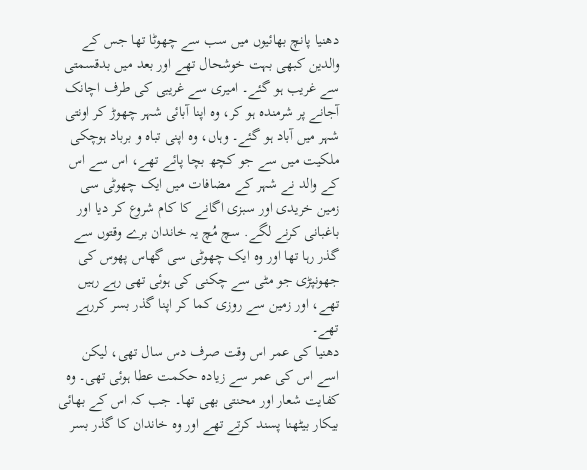دھنیا پانچ بھائیوں میں سب سے چھوٹا تھا جس کے والدین کبھی بہت خوشحال تھے اور بعد میں بدقسمتی سے غریب ہو گئے۔ امیری سے غریبی کی طرف اچانک آجانے پر شرمندہ ہو کر، وہ اپنا آبائی شہر چھوڑ کر اونتی شہر میں آباد ہو گئے۔ وہاں، وہ اپنی تباہ و برباد ہوچکی ملکیت میں سے جو کچھ بچا پائے تھے، اس سے اس کے والد نے شہر کے مضافات میں ایک چھوٹی سی زمین خریدی اور سبزی اگانے کا کام شروع کر دیا اور باغبانی کرنے لگے. سچ مُچ یہ خاندان برے وقتوں سے گذر رہا تھا اور وہ ایک چھوٹی سی گھاس پھوس کی جھونپڑی جو مٹی سے چکنی کی ہوںٔی تھی رہے رہیں تھے، اور زمین سے روزی کما کر اپنا گذر بسر کررہے تھے۔
دھنیا کی عمر اس وقت صرف دس سال تھی، لیکن اسے اس کی عمر سے زیادہ حکمت عطا ہوئی تھی۔ وہ کفایت شعار اور محنتی بھی تھا۔ جب کہ اس کے بھائی بیکار بیٹھنا پسند کرتے تھے اور وہ خاندان کا گذر بسر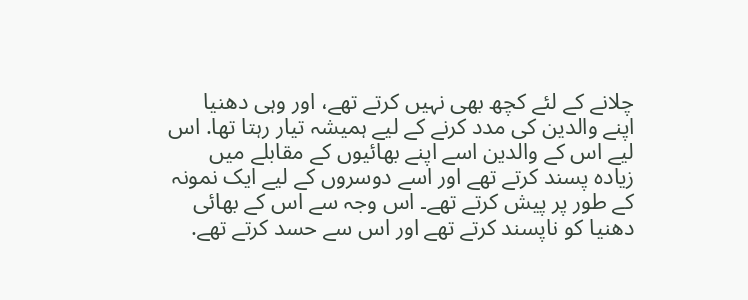چلانے کے لئے کچھ بھی نہیں کرتے تھے، اور وہی دھنیا اپنے والدین کی مدد کرنے کے لیے ہمیشہ تیار رہتا تھا. اس لیے اس کے والدین اسے اپنے بھائیوں کے مقابلے میں زیادہ پسند کرتے تھے اور اسے دوسروں کے لیے ایک نمونہ کے طور پر پیش کرتے تھے۔ اس وجہ سے اس کے بھائی دھنیا کو ناپسند کرتے تھے اور اس سے حسد کرتے تھے.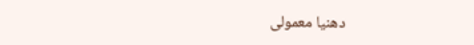دھنیا معمولی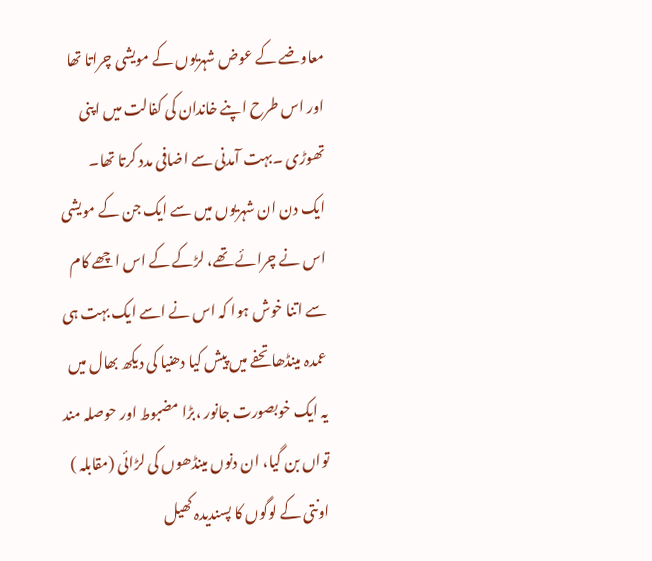معاوضے کے عوض شہریوں کے مویشی چراتا تھا اور اس طرح اپنے خاندان کی کفالت میں اپنی تھوڑی ۔بہت آمدنی سے اضافی مدد کرتا تھا۔
ایک دن ان شہریوں میں سے ایک جن کے مویشی اس نے چرائے تھے، لڑکے کے اس اچھے کام سے اتنا خوش ہوا کہ اس نے اسے ایک بہت ہی عمدہ مینڈھا تحفے میں پیش کیا دھنیا کی دیکھ بھال میں یہ ایک خوبصورت جانور ،بڑا مضبوط اور حوصلہ مند تواں بن گیا، ان دنوں مینڈھوں کی لڑائی (مقابلہ ) اونتی کے لوگوں کا پسندیدہ کھیل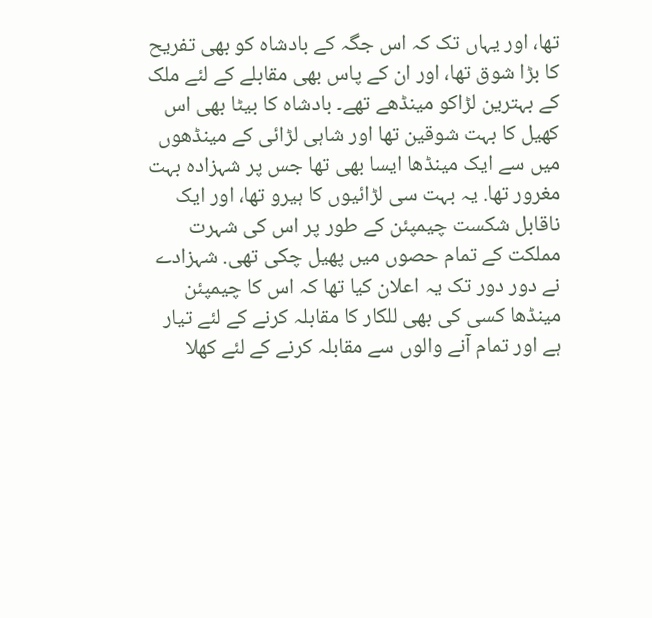تھا، اور یہاں تک کہ اس جگہ کے بادشاہ کو بھی تفریح کا بڑا شوق تھا، اور ان کے پاس بھی مقابلے کے لئے ملک کے بہترین لڑاکو مینڈھے تھے۔ بادشاہ کا بیٹا بھی اس کھیل کا بہت شوقین تھا اور شاہی لڑائی کے مینڈھوں میں سے ایک مینڈھا ایسا بھی تھا جس پر شہزادہ بہت مغرور تھا. یہ بہت سی لڑائیوں کا ہیرو تھا، اور ایک ناقابل شکست چیمپئن کے طور پر اس کی شہرت مملکت کے تمام حصوں میں پھیل چکی تھی. شہزادے نے دور دور تک یہ اعلان کیا تھا کہ اس کا چیمپئن مینڈھا کسی کی بھی للکار کا مقابلہ کرنے کے لئے تیار ہے اور تمام آنے والوں سے مقابلہ کرنے کے لئے کھلا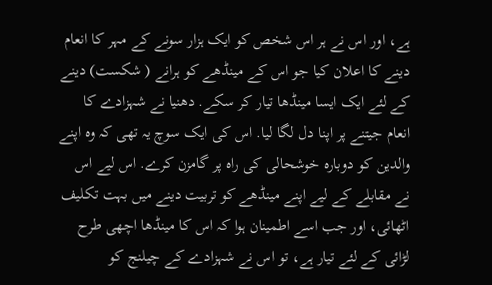ہے، اور اس نے ہر اس شخص کو ایک ہزار سونے کے مہر کا انعام دینے کا اعلان کیا جو اس کے مینڈھے کو ہرانے ( شکست) دینے کے لئے ایک ایسا مینڈھا تیار کر سکے. دھنیا نے شہزادے کا انعام جیتنے پر اپنا دل لگا لیا. اس کی ایک سوچ یہ تھی کہ وہ اپنے والدین کو دوبارہ خوشحالی کی راہ پر گامزن کرے. اس لیے اس نے مقابلے کے لیے اپنے مینڈھے کو تربیت دینے میں بہت تکلیف اٹھائی، اور جب اسے اطمینان ہوا کہ اس کا مینڈھا اچھی طرح لڑائی کے لئے تیار ہے، تو اس نے شہزادے کے چیلنج کو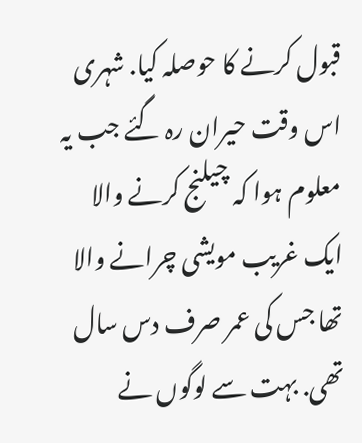قبول کرنے کا حوصلہ کیا. شہری اس وقت حیران رہ گئے جب یہ معلوم ہوا کہ چیلنج کرنے والا ایک غریب مویشی چرانے والا تھا جس کی عمر صرف دس سال تھی. بہت سے لوگوں نے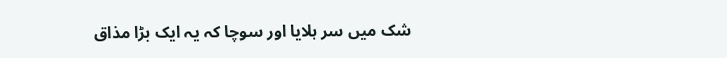شک میں سر ہلایا اور سوچا کہ یہ ایک بڑا مذاق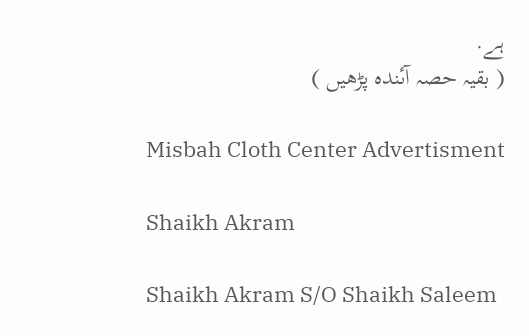ہے.
( بقیہ حصہ آںٔندہ پڑھیں )

Misbah Cloth Center Advertisment

Shaikh Akram

Shaikh Akram S/O Shaikh Saleem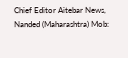Chief Editor Aitebar News, Nanded (Maharashtra) Mob: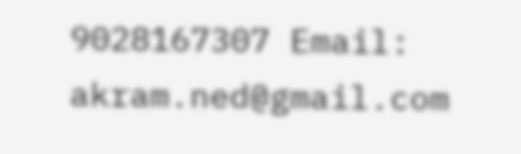9028167307 Email: akram.ned@gmail.com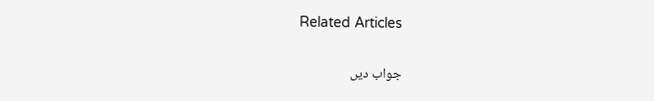Related Articles

جواب دیں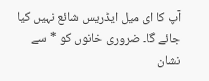آپ کا ای میل ایڈریس شائع نہیں کیا جائے گا۔ ضروری خانوں کو * سے نشان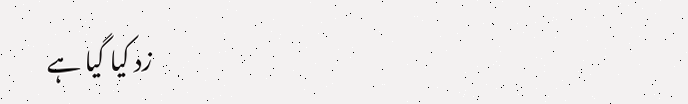زد کیا گیا ہے